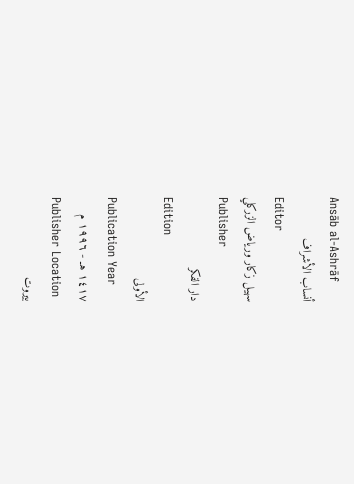Ansāb al-Ashrāf
أنساب الأشراف
Editor
سهيل زكار ورياض الزركلي
Publisher
دار الفكر
Edition
الأولى
Publication Year
١٤١٧ هـ - ١٩٩٦ م
Publisher Location
بيروت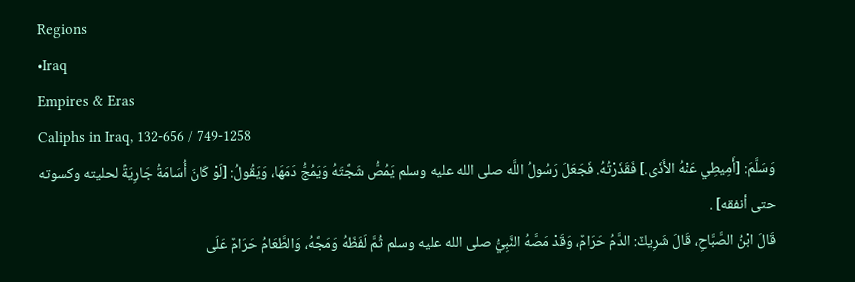Regions
•Iraq
Empires & Eras
Caliphs in Iraq, 132-656 / 749-1258
وَسَلَّمَ: [أَمِيطِي عَنْهُ الأَذَى.] فَقَذَرْتُهُ. فَجَعَلَ رَسُولُ اللَّه صلى الله عليه وسلم يَمُصُّ شَجَّتَهُ وَيَمُجُّ دَمَهَا، وَيَقُولُ: [لَوْ كَانَ أُسَامَةُ جَارِيَةً لحليته وكسوته حتى أنفقه] .
قَالَ ابْنُ الصَّبَّاحِ، قَالَ شَرِيكٌ: الدَّمُ حَرَامٌ، وَقَدْ مَصَّهُ النَّبِيُّ صلى الله عليه وسلم ثُمَّ لَفَظَهُ وَمَجَّهُ، وَالطَّعَامُ حَرَامٌ عَلَى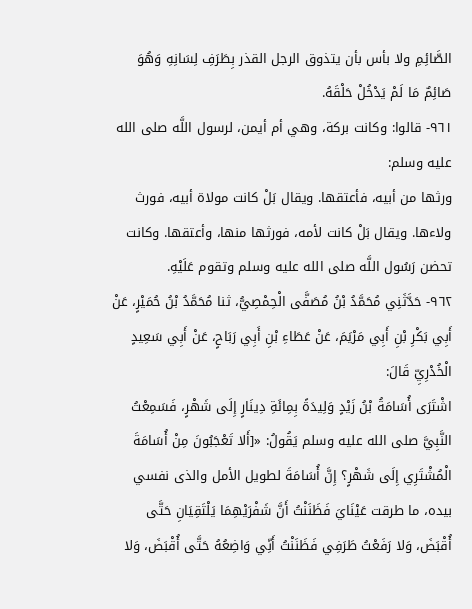الصَّائِمِ ولا بأس بأن يتذوق الرجل القذر بِطَرَفِ لِسَانِهِ وَهُوَ صَائِمٌ مَا لَمْ يَدْخُلْ حَلْقَهُ.
٩٦١- قالوا: وكانت بركة، وهي أم أيمن، لرسول اللَّه صلى الله عليه وسلم:
ورثها من أبيه، فأعتقها. ويقال بَلْ كانت مولاة أبيه، فورث ولاءها. ويقال بَلْ كانت لأمه، فورثها منها، وأعتقها. وكانت تحضن رَسُول اللَّه صلى الله عليه وسلم وتقوم عَلَيْهِ.
٩٦٢- حَدَّثَنِي مُحَمَّدُ بْنُ مُصَفَّى الْحِمْصِيُّ، ثنا مُحَمَّدُ بْنُ حُمَيْرٍ، عَنْ أَبِي بَكْرِ بْنِ أَبِي مَرْيَمَ، عَنْ عَطَاءِ بْنِ أَبِي رَبَاحٍ، عَنْ أَبِي سَعِيدٍ الْخُدْرِيِّ قَالَ:
اشْتَرَى أُسَامَةُ بْنُ زَيْدٍ وَلِيدَةً بِمِائَةِ دِينَارٍ إِلَى شَهْرٍ، فَسَمِعْتُ النَّبِيَّ صلى الله عليه وسلم يَقُولُ: «[أَلا تَعْجَبُونَ مِنْ أُسَامَةَ الْمُشْتَرِي إِلَى شَهْرٍ؟ إِنَّ أُسَامَةَ لطويل الأمل والذى نفسي بيده، ما طرقت عَيْنَايَ فَظَنَنْتُ أَنَّ شَفْرَيْهِمَا يَلْتَقِيَانِ حَتَّى أُقْبَضَ، وَلا رَفَعْتُ طَرَفِي فَظَنَنْتُ أَنِّي وَاضِعُهُ حَتَّى أُقْبَضَ، وَلا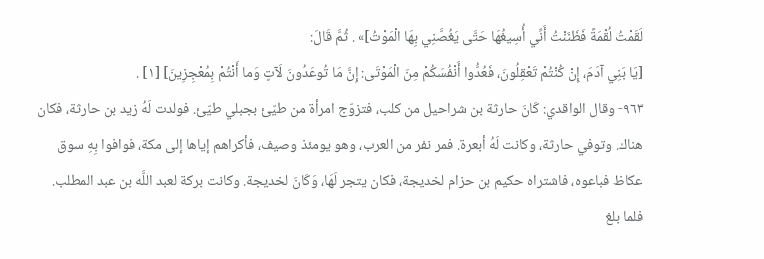لَقَمْتُ لُقْمَةً فَظَنَنْتُ أَنِّي أُسِيغُهَا حَتَّى يَغُصَّنِي بِهَا الْمَوْتُ]» . ثُمَّ قَالَ:
[يَا بَنِي آدَمَ، إِنْ كُنْتُمْ تَعْقِلُونَ، فَعُدُّوا أَنْفُسَكُمْ مِنَ الْمَوْتَى: إِنَّ مَا تُوعَدُونَ لَآتٍ وَما أَنْتُمْ بِمُعْجِزِينَ] [١] .
٩٦٣- وقال الواقدي: كَانَ حارثة بن شراحيل من كلب، فتزوّج امرأة من طيّئ بجبلي طيّئ. فولدت لَهُ زيد بن حارثة، فكان هناك. وتوفي حارثة، وكانت لَهُ أبعرة. فمر نفر من العرب، وهو يومئذ وصيف، فأكراهم إياها إلى مكة، فوافوا بِهِ سوق عكاظ فباعوه، فاشتراه حكيم بن حزام لخديجة، فكان يتجر لَهَا، وَكَانَ لخديجة. وكانت بركة لعبد اللَّه بن عبد المطلب. فلما بلغ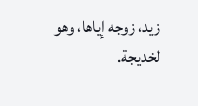زيد، زوجه إياها، وهو لخديجة.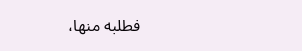فطلبه منها،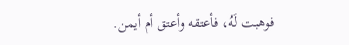فوهبت لَهُ، فأعتقه وأعتق أم أيمن.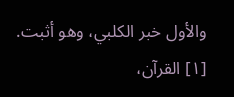والأول خبر الكلبي، وهو أثبت.
[١] القرآن،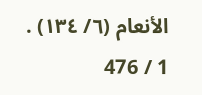الأنعام (٦/ ١٣٤) .
1 / 476